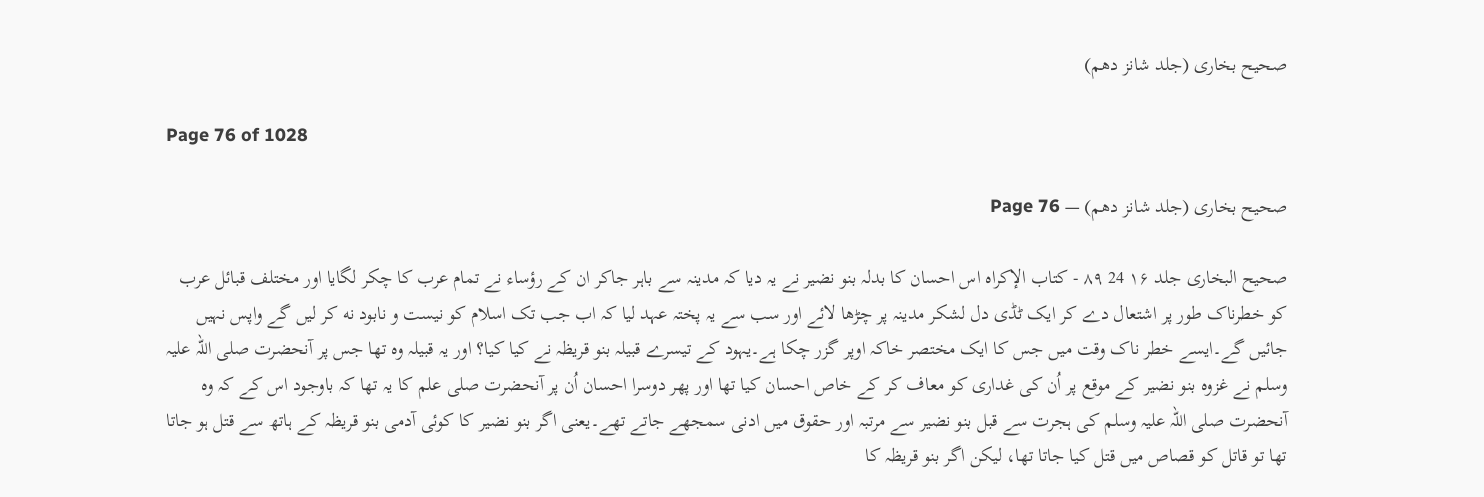صحیح بخاری (جلد شانز دھم)

Page 76 of 1028

صحیح بخاری (جلد شانز دھم) — Page 76

صحیح البخاری جلد ۱۶ 24 ۸۹ - كتاب الإكراه اس احسان کا بدلہ بنو نضیر نے یہ دیا کہ مدینہ سے باہر جاکر ان کے رؤساء نے تمام عرب کا چکر لگایا اور مختلف قبائل عرب کو خطرناک طور پر اشتعال دے کر ایک ٹڈی دل لشکر مدینہ پر چڑھا لائے اور سب سے یہ پختہ عہد لیا کہ اب جب تک اسلام کو نیست و نابود نه کر لیں گے واپس نہیں جائیں گے۔ایسے خطر ناک وقت میں جس کا ایک مختصر خاکہ اوپر گزر چکا ہے۔یہود کے تیسرے قبیلہ بنو قریظہ نے کیا کیا؟ اور یہ قبیلہ وہ تھا جس پر آنحضرت صلی اللہ علیہ وسلم نے غزوہ بنو نضیر کے موقع پر اُن کی غداری کو معاف کر کے خاص احسان کیا تھا اور پھر دوسرا احسان اُن پر آنحضرت صلی علم کا یہ تھا کہ باوجود اس کے کہ وہ آنحضرت صلی اللہ علیہ وسلم کی ہجرت سے قبل بنو نضیر سے مرتبہ اور حقوق میں ادنی سمجھے جاتے تھے۔یعنی اگر بنو نضیر کا کوئی آدمی بنو قریظہ کے ہاتھ سے قتل ہو جاتا تھا تو قاتل کو قصاص میں قتل کیا جاتا تھا، لیکن اگر بنو قریظہ کا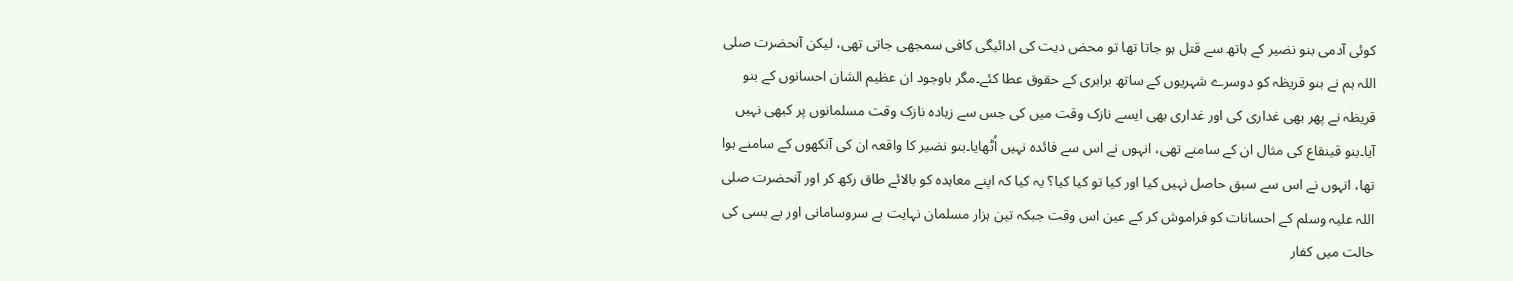کوئی آدمی بنو نضیر کے ہاتھ سے قتل ہو جاتا تھا تو محض دیت کی ادائیگی کافی سمجھی جاتی تھی، لیکن آنحضرت صلی اللہ ہم نے بنو قریظہ کو دوسرے شہریوں کے ساتھ برابری کے حقوق عطا کئے۔مگر باوجود ان عظیم الشان احسانوں کے بنو قریظہ نے پھر بھی غداری کی اور غداری بھی ایسے نازک وقت میں کی جس سے زیادہ نازک وقت مسلمانوں پر کبھی نہیں آیا۔بنو قینقاع کی مثال ان کے سامنے تھی، انہوں نے اس سے فائدہ نہیں اُٹھایا۔بنو نضیر کا واقعہ ان کی آنکھوں کے سامنے ہوا تھا، انہوں نے اس سے سبق حاصل نہیں کیا اور کیا تو کیا کیا؟ یہ کیا کہ اپنے معاہدہ کو بالائے طاق رکھ کر اور آنحضرت صلی اللہ علیہ وسلم کے احسانات کو فراموش کر کے عین اس وقت جبکہ تین ہزار مسلمان نہایت بے سروسامانی اور بے بسی کی حالت میں کفار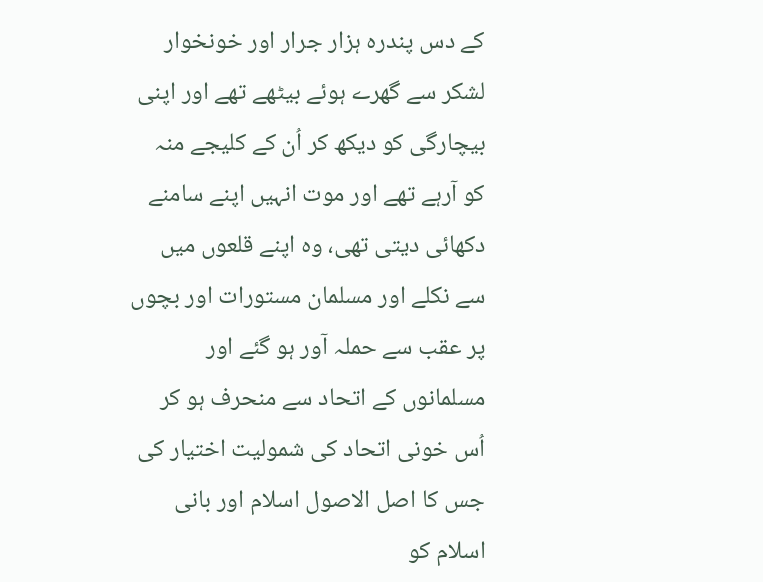کے دس پندرہ ہزار جرار اور خونخوار لشکر سے گھرے ہوئے بیٹھے تھے اور اپنی بیچارگی کو دیکھ کر اُن کے کلیجے منہ کو آرہے تھے اور موت انہیں اپنے سامنے دکھائی دیتی تھی، وہ اپنے قلعوں میں سے نکلے اور مسلمان مستورات اور بچوں پر عقب سے حملہ آور ہو گئے اور مسلمانوں کے اتحاد سے منحرف ہو کر اُس خونی اتحاد کی شمولیت اختیار کی جس کا اصل الاصول اسلام اور بانی اسلام کو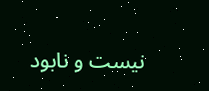نیست و نابود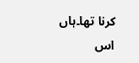کرنا تھا۔ہاں اس